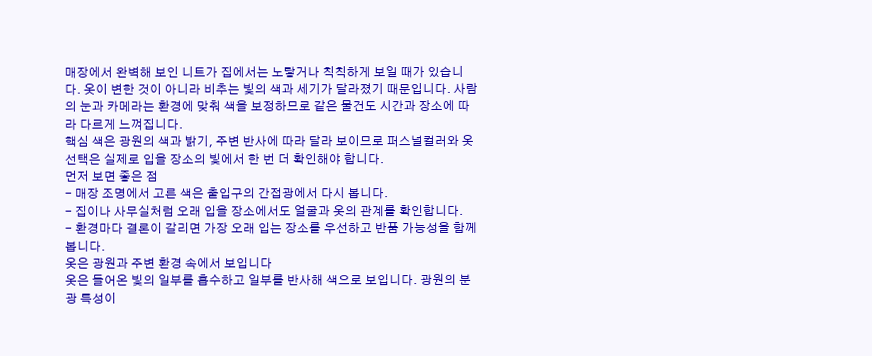매장에서 완벽해 보인 니트가 집에서는 노랗거나 칙칙하게 보일 때가 있습니다. 옷이 변한 것이 아니라 비추는 빛의 색과 세기가 달라졌기 때문입니다. 사람의 눈과 카메라는 환경에 맞춰 색을 보정하므로 같은 물건도 시간과 장소에 따라 다르게 느껴집니다.
핵심 색은 광원의 색과 밝기, 주변 반사에 따라 달라 보이므로 퍼스널컬러와 옷 선택은 실제로 입을 장소의 빛에서 한 번 더 확인해야 합니다.
먼저 보면 좋은 점
- 매장 조명에서 고른 색은 출입구의 간접광에서 다시 봅니다.
- 집이나 사무실처럼 오래 입을 장소에서도 얼굴과 옷의 관계를 확인합니다.
- 환경마다 결론이 갈리면 가장 오래 입는 장소를 우선하고 반품 가능성을 함께 봅니다.
옷은 광원과 주변 환경 속에서 보입니다
옷은 들어온 빛의 일부를 흡수하고 일부를 반사해 색으로 보입니다. 광원의 분광 특성이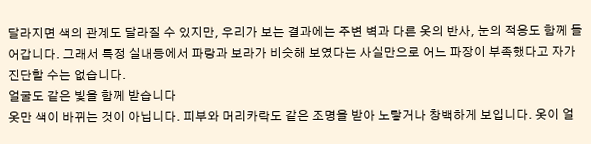달라지면 색의 관계도 달라질 수 있지만, 우리가 보는 결과에는 주변 벽과 다른 옷의 반사, 눈의 적응도 함께 들어갑니다. 그래서 특정 실내등에서 파랑과 보라가 비슷해 보였다는 사실만으로 어느 파장이 부족했다고 자가 진단할 수는 없습니다.
얼굴도 같은 빛을 함께 받습니다
옷만 색이 바뀌는 것이 아닙니다. 피부와 머리카락도 같은 조명을 받아 노랗거나 창백하게 보입니다. 옷이 얼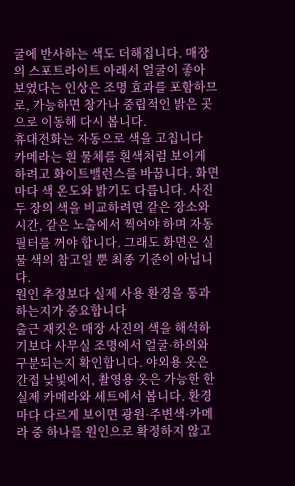굴에 반사하는 색도 더해집니다. 매장의 스포트라이트 아래서 얼굴이 좋아 보였다는 인상은 조명 효과를 포함하므로, 가능하면 창가나 중립적인 밝은 곳으로 이동해 다시 봅니다.
휴대전화는 자동으로 색을 고칩니다
카메라는 흰 물체를 흰색처럼 보이게 하려고 화이트밸런스를 바꿉니다. 화면마다 색 온도와 밝기도 다릅니다. 사진 두 장의 색을 비교하려면 같은 장소와 시간, 같은 노출에서 찍어야 하며 자동 필터를 꺼야 합니다. 그래도 화면은 실물 색의 참고일 뿐 최종 기준이 아닙니다.
원인 추정보다 실제 사용 환경을 통과하는지가 중요합니다
출근 재킷은 매장 사진의 색을 해석하기보다 사무실 조명에서 얼굴·하의와 구분되는지 확인합니다. 야외용 옷은 간접 낮빛에서, 촬영용 옷은 가능한 한 실제 카메라와 세트에서 봅니다. 환경마다 다르게 보이면 광원·주변색·카메라 중 하나를 원인으로 확정하지 않고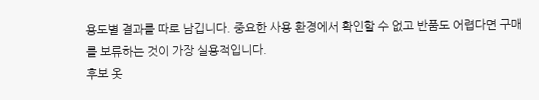용도별 결과를 따로 남깁니다. 중요한 사용 환경에서 확인할 수 없고 반품도 어렵다면 구매를 보류하는 것이 가장 실용적입니다.
후보 옷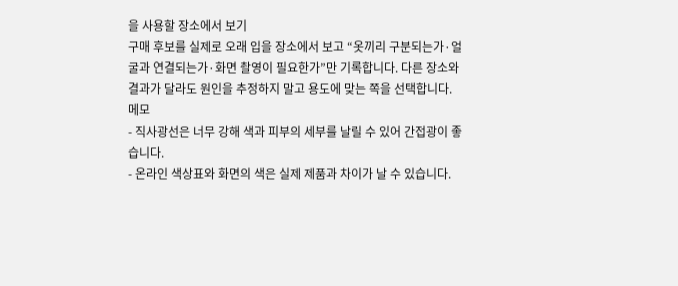을 사용할 장소에서 보기
구매 후보를 실제로 오래 입을 장소에서 보고 “옷끼리 구분되는가·얼굴과 연결되는가·화면 촬영이 필요한가”만 기록합니다. 다른 장소와 결과가 달라도 원인을 추정하지 말고 용도에 맞는 쪽을 선택합니다.
메모
- 직사광선은 너무 강해 색과 피부의 세부를 날릴 수 있어 간접광이 좋습니다.
- 온라인 색상표와 화면의 색은 실제 제품과 차이가 날 수 있습니다.